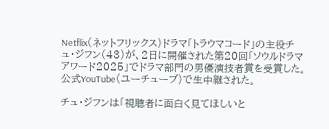Netflix(ネットフリックス)ドラマ「トラウマコード」の主役チュ・ジフン(43)が、2日に開催された第20回「ソウルドラマアワード2025」でドラマ部門の男優演技者賞を受賞した。公式YouTube(ユーチューブ)で生中継された。

チュ・ジフンは「視聴者に面白く見てほしいと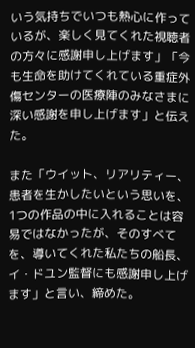いう気持ちでいつも熱心に作っているが、楽しく見てくれた視聴者の方々に感謝申し上げます」「今も生命を助けてくれている重症外傷センターの医療陣のみなさまに深い感謝を申し上げます」と伝えた。

また「ウイット、リアリティー、患者を生かしたいという思いを、1つの作品の中に入れることは容易ではなかったが、そのすべてを、導いてくれた私たちの船長、イ・ドユン監督にも感謝申し上げます」と言い、締めた。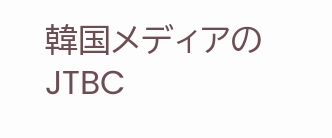韓国メディアのJTBC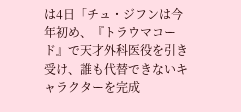は4日「チュ・ジフンは今年初め、『トラウマコード』で天才外科医役を引き受け、誰も代替できないキャラクターを完成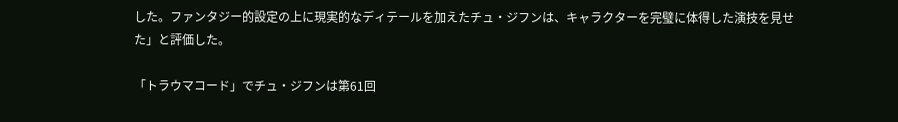した。ファンタジー的設定の上に現実的なディテールを加えたチュ・ジフンは、キャラクターを完璧に体得した演技を見せた」と評価した。

「トラウマコード」でチュ・ジフンは第61回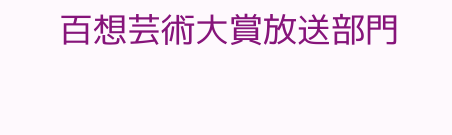百想芸術大賞放送部門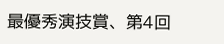最優秀演技賞、第4回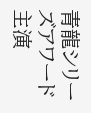青龍シリーズアワード主演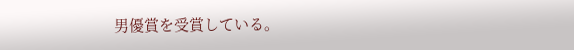男優賞を受賞している。